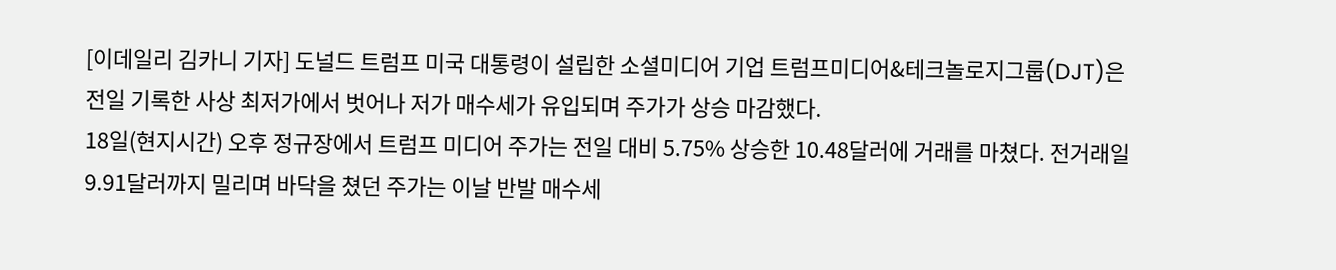[이데일리 김카니 기자] 도널드 트럼프 미국 대통령이 설립한 소셜미디어 기업 트럼프미디어&테크놀로지그룹(DJT)은 전일 기록한 사상 최저가에서 벗어나 저가 매수세가 유입되며 주가가 상승 마감했다.
18일(현지시간) 오후 정규장에서 트럼프 미디어 주가는 전일 대비 5.75% 상승한 10.48달러에 거래를 마쳤다. 전거래일 9.91달러까지 밀리며 바닥을 쳤던 주가는 이날 반발 매수세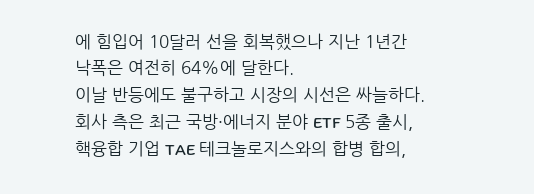에 힘입어 10달러 선을 회복했으나 지난 1년간 낙폭은 여전히 64%에 달한다.
이날 반등에도 불구하고 시장의 시선은 싸늘하다.
회사 측은 최근 국방·에너지 분야 ETF 5종 출시, 핵융합 기업 TAE 테크놀로지스와의 합병 합의,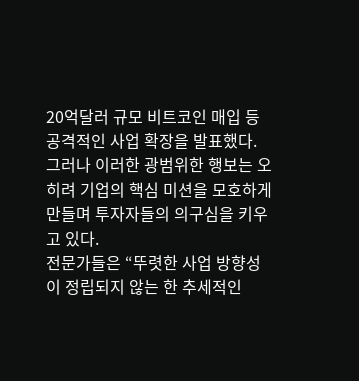20억달러 규모 비트코인 매입 등 공격적인 사업 확장을 발표했다.
그러나 이러한 광범위한 행보는 오히려 기업의 핵심 미션을 모호하게 만들며 투자자들의 의구심을 키우고 있다.
전문가들은 “뚜렷한 사업 방향성이 정립되지 않는 한 추세적인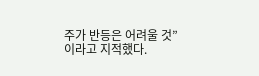주가 반등은 어려울 것”이라고 지적했다.